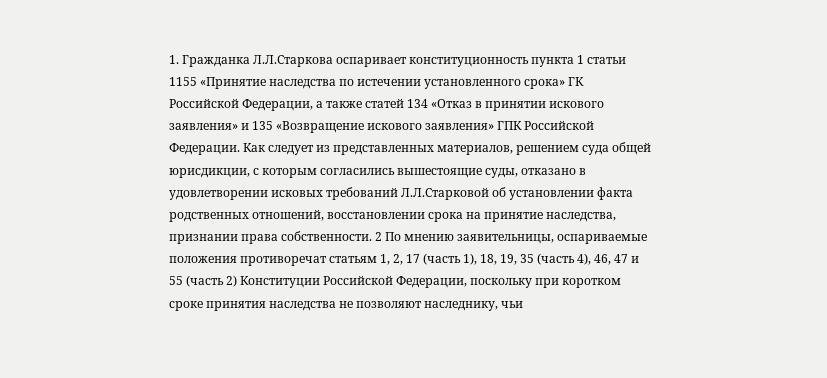1. Гражданка Л.Л.Старкова оспаривает конституционность пункта 1 статьи 1155 «Принятие наследства по истечении установленного срока» ГК Российской Федерации, а также статей 134 «Отказ в принятии искового заявления» и 135 «Возвращение искового заявления» ГПК Российской Федерации. Как следует из представленных материалов, решением суда общей юрисдикции, с которым согласились вышестоящие суды, отказано в удовлетворении исковых требований Л.Л.Старковой об установлении факта родственных отношений, восстановлении срока на принятие наследства, признании права собственности. 2 По мнению заявительницы, оспариваемые положения противоречат статьям 1, 2, 17 (часть 1), 18, 19, 35 (часть 4), 46, 47 и 55 (часть 2) Конституции Российской Федерации, поскольку при коротком сроке принятия наследства не позволяют наследнику, чьи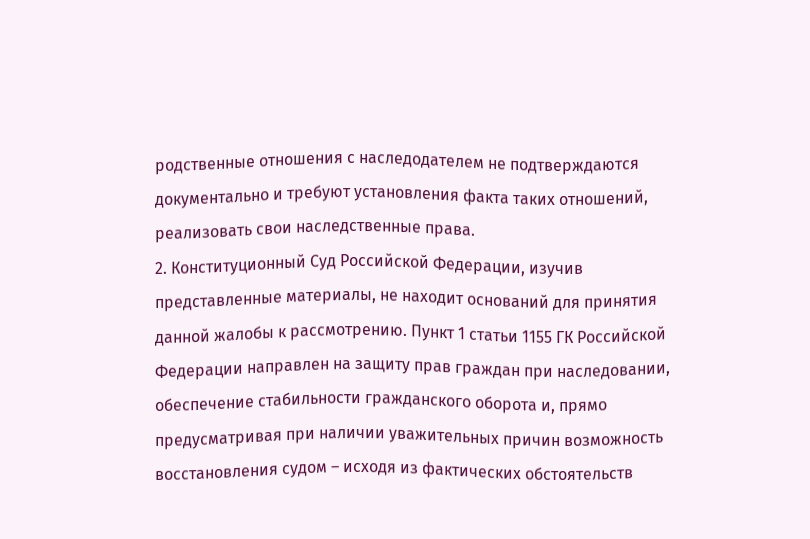родственные отношения с наследодателем не подтверждаются документально и требуют установления факта таких отношений, реализовать свои наследственные права.
2. Конституционный Суд Российской Федерации, изучив представленные материалы, не находит оснований для принятия данной жалобы к рассмотрению. Пункт 1 статьи 1155 ГК Российской Федерации направлен на защиту прав граждан при наследовании, обеспечение стабильности гражданского оборота и, прямо предусматривая при наличии уважительных причин возможность восстановления судом – исходя из фактических обстоятельств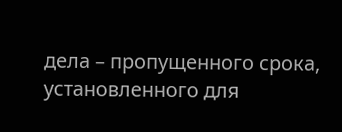дела – пропущенного срока, установленного для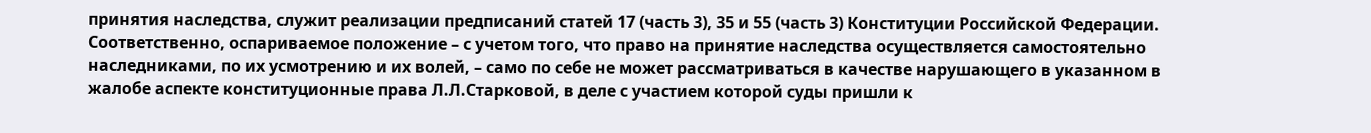принятия наследства, служит реализации предписаний статей 17 (часть 3), 35 и 55 (часть 3) Конституции Российской Федерации. Соответственно, оспариваемое положение – с учетом того, что право на принятие наследства осуществляется самостоятельно наследниками, по их усмотрению и их волей, – само по себе не может рассматриваться в качестве нарушающего в указанном в жалобе аспекте конституционные права Л.Л.Старковой, в деле с участием которой суды пришли к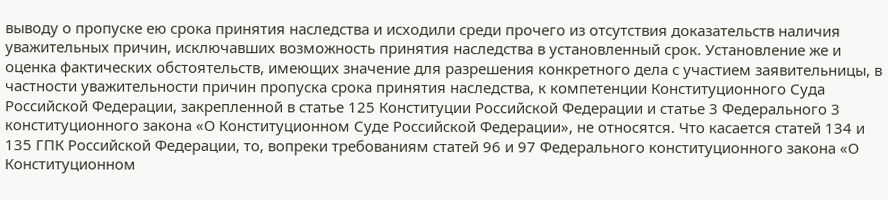выводу о пропуске ею срока принятия наследства и исходили среди прочего из отсутствия доказательств наличия уважительных причин, исключавших возможность принятия наследства в установленный срок. Установление же и оценка фактических обстоятельств, имеющих значение для разрешения конкретного дела с участием заявительницы, в частности уважительности причин пропуска срока принятия наследства, к компетенции Конституционного Суда Российской Федерации, закрепленной в статье 125 Конституции Российской Федерации и статье 3 Федерального 3 конституционного закона «О Конституционном Суде Российской Федерации», не относятся. Что касается статей 134 и 135 ГПК Российской Федерации, то, вопреки требованиям статей 96 и 97 Федерального конституционного закона «О Конституционном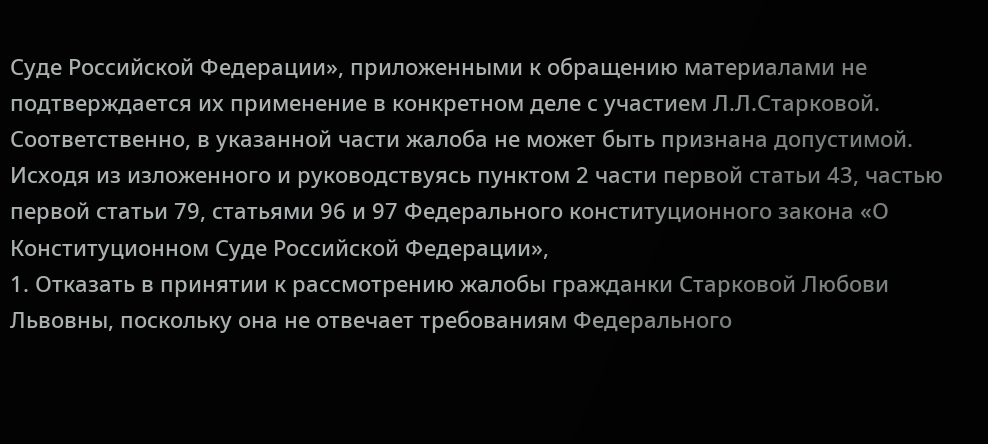Суде Российской Федерации», приложенными к обращению материалами не подтверждается их применение в конкретном деле с участием Л.Л.Старковой. Соответственно, в указанной части жалоба не может быть признана допустимой. Исходя из изложенного и руководствуясь пунктом 2 части первой статьи 43, частью первой статьи 79, статьями 96 и 97 Федерального конституционного закона «О Конституционном Суде Российской Федерации»,
1. Отказать в принятии к рассмотрению жалобы гражданки Старковой Любови Львовны, поскольку она не отвечает требованиям Федерального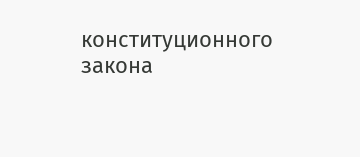конституционного закона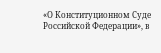«О Конституционном Суде Российской Федерации», в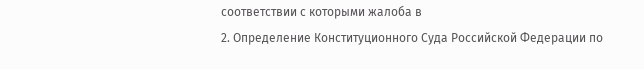соответствии с которыми жалоба в
2. Определение Конституционного Суда Российской Федерации по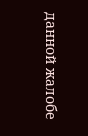данной жалобе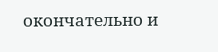окончательно и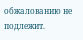обжалованию не подлежит.